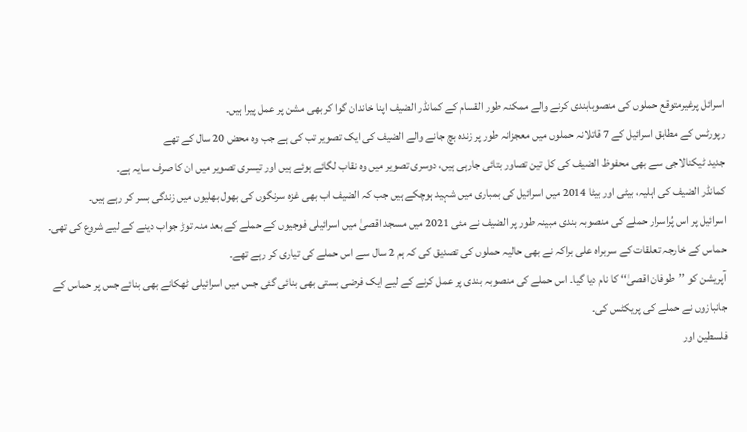اسرائل پرغیرمتوقع حملوں کی منصوبابندی کرنے والے ممکنہ طور القسام کے کمانڈر الضیف اپنا خاندان گوا کر بھی مشن پر عمل پیرا ہیں۔
رپورٹس کے مطابق اسرائیل کے 7 قاتلانہ حملوں میں معجزانہ طور پر زندہ بچ جانے والے الضیف کی ایک تصویر تب کی ہے جب وہ محض 20 سال کے تھے
جدید ٹیکنالاجی سے بھی محفوظ الضیف کی کل تین تصاور بتائی جارہی ہیں، دوسری تصویر میں وہ نقاب لگائے ہوئے ہیں اور تیسری تصویر میں ان کا صرف سایہ ہے۔
کمانڈر الضیف کی اہلیہ، بیٹی اور بیٹا 2014 میں اسرائیل کی بمباری میں شہید ہوچکے ہیں جب کہ الضیف اب بھی غزہ سرنگوں کی بھول بھلیوں میں زندگی بسر کر رہے ہیں۔
اسرائیل پر اس پُراسرار حملے کی منصوبہ بندی مبینہ طور پر الضیف نے مئی 2021 میں مسجد اقصیٰ میں اسرائیلی فوجیوں کے حملے کے بعد منہ توڑ جواب دینے کے لیے شروع کی تھی۔
حماس کے خارجہ تعلقات کے سربراہ علی براکہ نے بھی حالیہ حملوں کی تصدیق کی کہ ہم 2 سال سے اس حملے کی تیاری کر رہے تھے۔
آپریشن کو ’’طوفان اقصیٰ‘‘ کا نام دیا گیا۔ اس حملے کی منصوبہ بندی پر عمل کرنے کے لیے ایک فرضی بستی بھی بنائی گئی جس میں اسرائیلی ٹھکانے بھی بنائے جس پر حماس کے جانبازوں نے حملے کی پریکٹس کی۔
فلسطین اور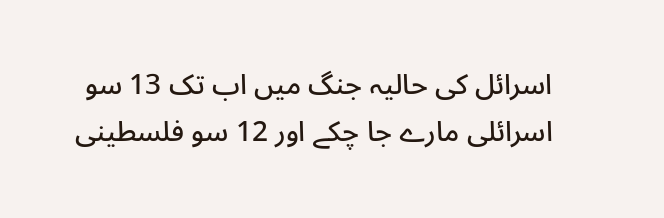اسرائل کی حالیہ جنگ میں اب تک 13 سو اسرائلی مارے جا چکے اور 12 سو فلسطینی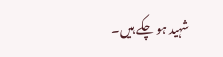شہید ہو چکے ہیں۔